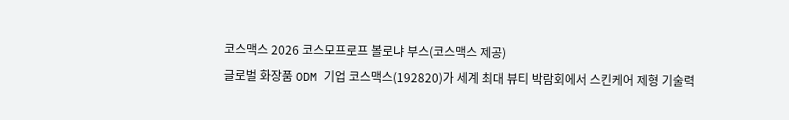코스맥스 2026 코스모프로프 볼로냐 부스(코스맥스 제공)
글로벌 화장품 ODM 기업 코스맥스(192820)가 세계 최대 뷰티 박람회에서 스킨케어 제형 기술력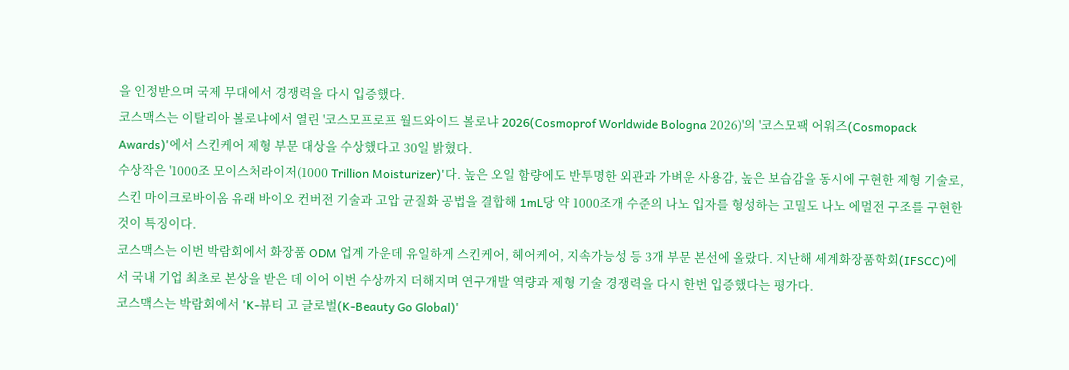을 인정받으며 국제 무대에서 경쟁력을 다시 입증했다.
코스맥스는 이탈리아 볼로냐에서 열린 '코스모프로프 월드와이드 볼로냐 2026(Cosmoprof Worldwide Bologna 2026)'의 '코스모팩 어워즈(Cosmopack Awards)'에서 스킨케어 제형 부문 대상을 수상했다고 30일 밝혔다.
수상작은 '1000조 모이스처라이저(1000 Trillion Moisturizer)'다. 높은 오일 함량에도 반투명한 외관과 가벼운 사용감, 높은 보습감을 동시에 구현한 제형 기술로, 스킨 마이크로바이옴 유래 바이오 컨버전 기술과 고압 균질화 공법을 결합해 1mL당 약 1000조개 수준의 나노 입자를 형성하는 고밀도 나노 에멀전 구조를 구현한 것이 특징이다.
코스맥스는 이번 박람회에서 화장품 ODM 업계 가운데 유일하게 스킨케어, 헤어케어, 지속가능성 등 3개 부문 본선에 올랐다. 지난해 세계화장품학회(IFSCC)에서 국내 기업 최초로 본상을 받은 데 이어 이번 수상까지 더해지며 연구개발 역량과 제형 기술 경쟁력을 다시 한번 입증했다는 평가다.
코스맥스는 박람회에서 'K-뷰티 고 글로벌(K-Beauty Go Global)'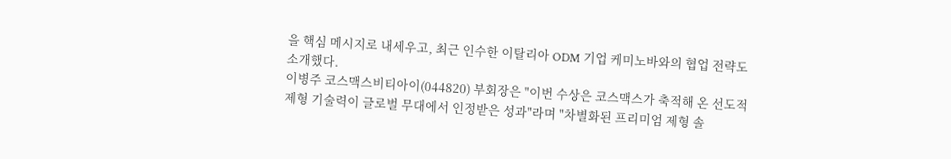을 핵심 메시지로 내세우고, 최근 인수한 이탈리아 ODM 기업 케미노바와의 협업 전략도 소개했다.
이병주 코스맥스비티아이(044820) 부회장은 "이번 수상은 코스맥스가 축적해 온 선도적 제형 기술력이 글로벌 무대에서 인정받은 성과"라며 "차별화된 프리미엄 제형 솔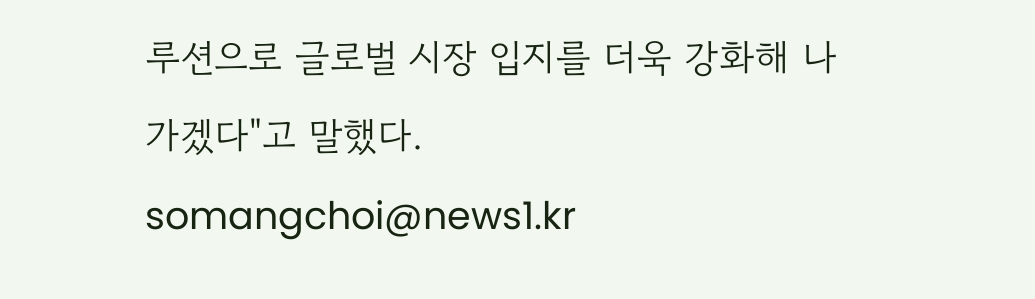루션으로 글로벌 시장 입지를 더욱 강화해 나가겠다"고 말했다.
somangchoi@news1.kr